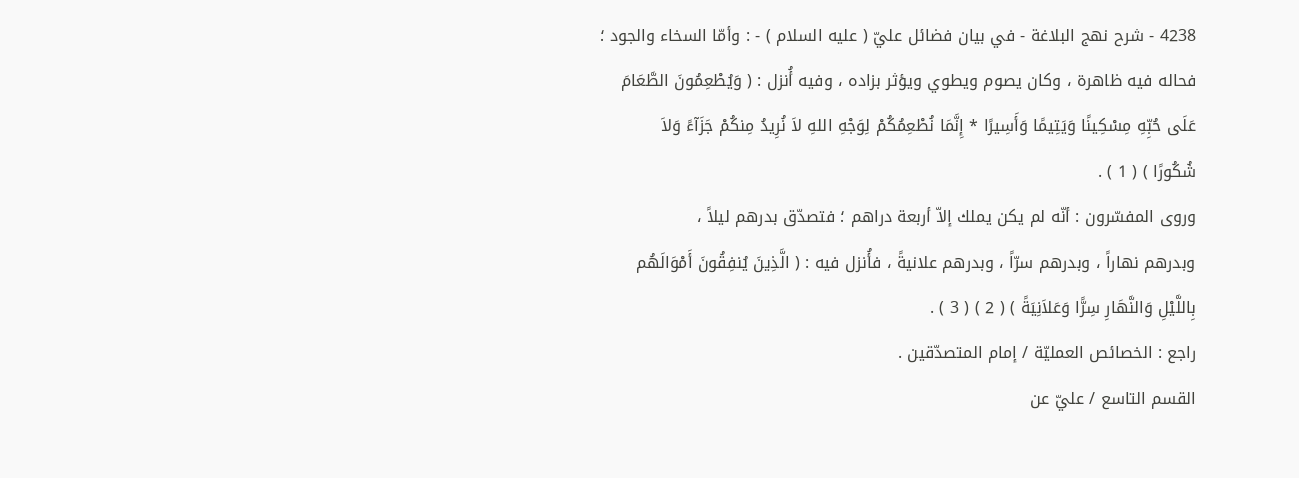4238 - شرح نهج البلاغة - في بيان فضائل عليّ ( عليه السلام ) - : وأمّا السخاء والجود ؛
فحاله فيه ظاهرة ، وكان يصوم ويطوي ويؤثر بزاده ، وفيه أُنزل : ( وَيُطْعِمُونَ الطَّعَامَ
عَلَى حُبِّهِ مِسْكِينًا وَيَتِيمًا وَأَسِيرًا * إِنَّمَا نُطْعِمُكُمْ لِوَجْهِ اللهِ لاَ نُرِيدُ مِنكُمْ جَزَآءً وَلاَ
شُكُورًا ) ( 1 ) .
وروى المفسّرون : أنّه لم يكن يملك إلاّ أربعة دراهم ؛ فتصدّق بدرهم ليلاً ،
وبدرهم نهاراً ، وبدرهم سرّاً ، وبدرهم علانيةً ، فأُنزل فيه : ( الَّذِينَ يُنفِقُونَ أَمْوَالَهُم
بِاللَّيْلِ وَالنَّهَارِ سِرًّا وَعَلاَنِيَةً ) ( 2 ) ( 3 ) .
راجع : الخصائص العمليّة / إمام المتصدّقين .
القسم التاسع / عليّ عن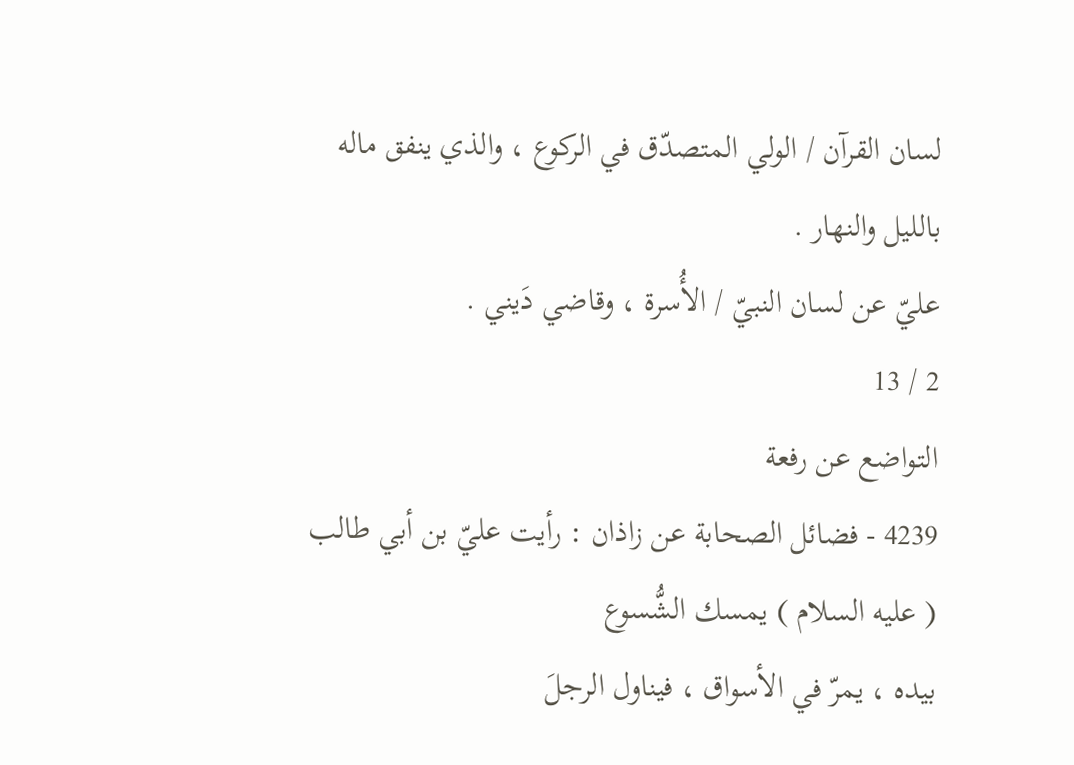لسان القرآن / الولي المتصدّق في الركوع ، والذي ينفق ماله بالليل والنهار .
عليّ عن لسان النبيّ / الأُسرة ، وقاضي دَيني .
2 / 13
التواضع عن رفعة
4239 - فضائل الصحابة عن زاذان : رأيت عليّ بن أبي طالب ( عليه السلام ) يمسك الشُّسوع
بيده ، يمرّ في الأسواق ، فيناول الرجلَ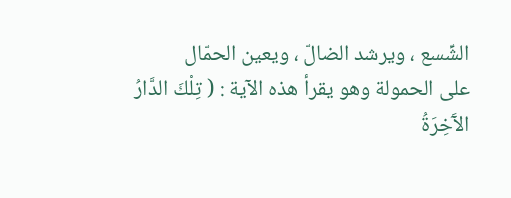الشِّسع ، ويرشد الضالّ ، ويعين الحمّال
على الحمولة وهو يقرأ هذه الآية : ( تِلْكَ الدَّارُ الآَخِرَةُ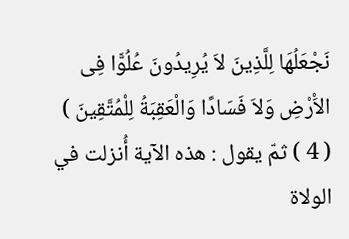نَجْعَلُهَا لِلَّذِينَ لاَ يُرِيدُونَ عُلُوًّا فِى
الاَْرْضِ وَلاَ فَسَادًا وَالْعَقِبَةُ لِلْمُتَّقِينَ ) ( 4 ) ثمّ يقول : هذه الآية أُنزلت في الولاة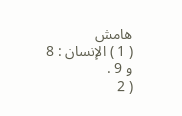هامش
( 1 ) الإنسان : 8 و 9 .
( 2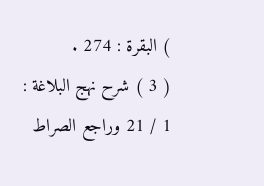) البقرة : 274 .
( 3 ) شرح نهج البلاغة : 1 / 21 وراجع الصراط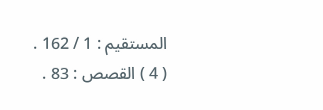المستقيم : 1 / 162 .
( 4 ) القصص : 83 .